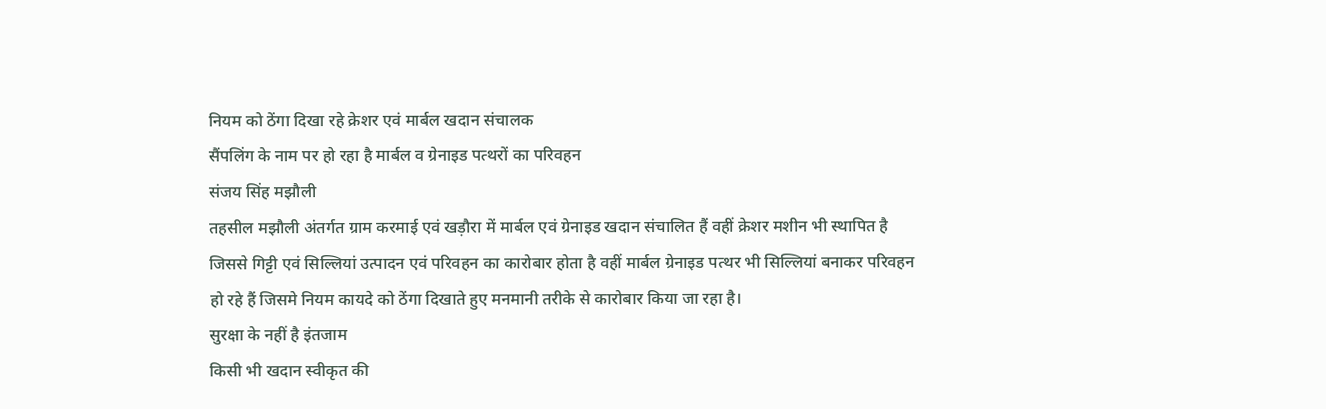नियम को ठेंगा दिखा रहे क्रेशर एवं मार्बल खदान संचालक
सैंपलिंग के नाम पर हो रहा है मार्बल व ग्रेनाइड पत्थरों का परिवहन
संजय सिंह मझौली
तहसील मझौली अंतर्गत ग्राम करमाई एवं खड़ौरा में मार्बल एवं ग्रेनाइड खदान संचालित हैं वहीं क्रेशर मशीन भी स्थापित है जिससे गिट्टी एवं सिल्लियां उत्पादन एवं परिवहन का कारोबार होता है वहीं मार्बल ग्रेनाइड पत्थर भी सिल्लियां बनाकर परिवहन हो रहे हैं जिसमे नियम कायदे को ठेंगा दिखाते हुए मनमानी तरीके से कारोबार किया जा रहा है।
सुरक्षा के नहीं है इंतजाम
किसी भी खदान स्वीकृत की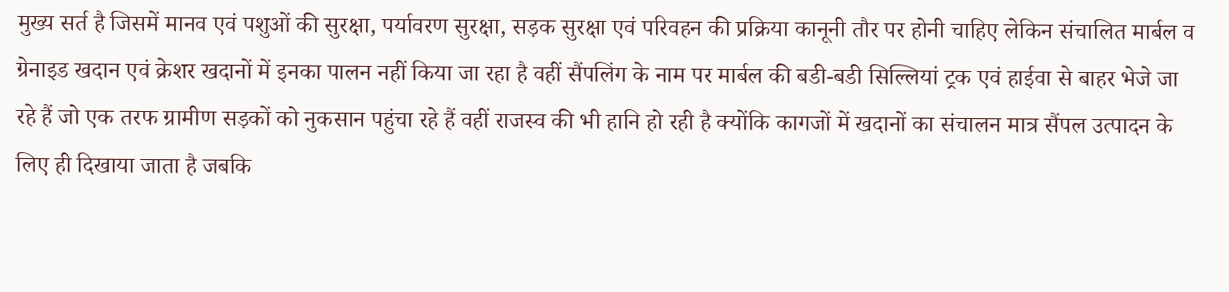मुख्य सर्त है जिसमें मानव एवं पशुओं की सुरक्षा, पर्यावरण सुरक्षा, सड़क सुरक्षा एवं परिवहन की प्रक्रिया कानूनी तौर पर होनी चाहिए लेकिन संचालित मार्बल व ग्रेनाइड खदान एवं क्रेशर खदानों में इनका पालन नहीं किया जा रहा है वहीं सैंपलिंग के नाम पर मार्बल की बडी-बडी सिल्लियां ट्रक एवं हाईवा से बाहर भेजे जा रहे हैं जो एक तरफ ग्रामीण सड़कों को नुकसान पहुंचा रहे हैं वहीं राजस्व की भी हानि हो रही है क्योंकि कागजों में खदानों का संचालन मात्र सैंपल उत्पादन के लिए ही दिखाया जाता है जबकि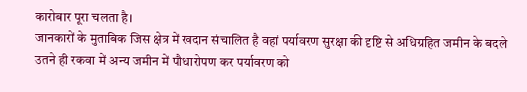कारोबार पूरा चलता है।
जानकारों के मुताबिक जिस क्षेत्र में खदान संचालित है वहां पर्यावरण सुरक्षा की दृष्टि से अधिग्रहित जमीन के बदले उतने ही रकवा में अन्य जमीन में पौधारोपण कर पर्यावरण को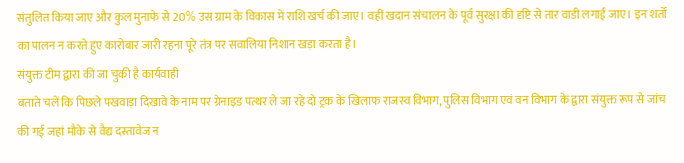संतुलित किया जाए और कुल मुनाफे से 20% उस ग्राम के विकास में राशि खर्च की जाए। वहीं खदान संचालन के पूर्व सुरक्षा की दृष्टि से तार वाडी लगाई जाए। इन शर्तों का पालन न करते हुए कारोबार जारी रहना पूरे तंत्र पर सवालिया निशान खड़ा करता है।
संयुक्त टीम द्वारा की जा चुकी है कार्यवाही
बताते चलें कि पिछले पखवाड़ा दिखावे के नाम पर ग्रेनाइड पत्थर ले जा रहे दो ट्रक के खिलाफ राजस्व विभाग, पुलिस विभाग एवं वन विभाग के द्वारा संयुक्त रूप से जांच की गई जहां मौके से वैद्य दस्तावेज न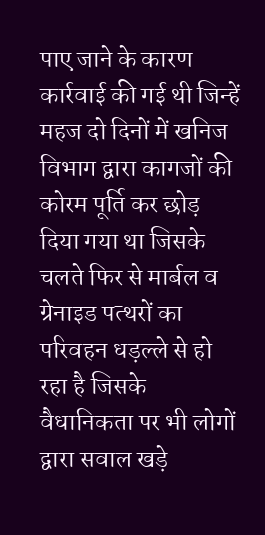पाए जाने के कारण कार्रवाई की गई थी जिन्हें महज दो दिनों में खनिज विभाग द्वारा कागजों की कोरम पूर्ति कर छोड़ दिया गया था जिसके चलते फिर से मार्बल व ग्रेनाइड पत्थरों का परिवहन धड़ल्ले से हो रहा है जिसके वैधानिकता पर भी लोगों द्वारा सवाल खड़े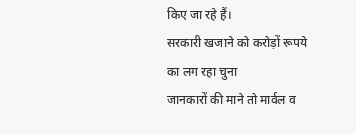किए जा रहे हैं।
सरकारी खजाने को करोड़ों रूपये का लग रहा चुना
जानकारों की माने तो मार्वल व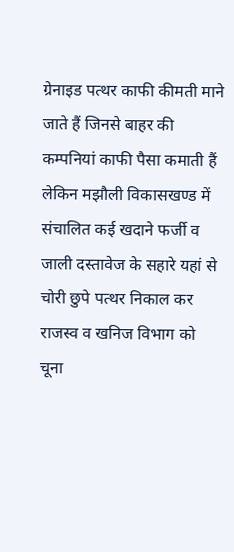ग्रेनाइड पत्थर काफी कीमती माने जाते हैं जिनसे बाहर की कम्पनियां काफी पैसा कमाती हैं लेकिन मझौली विकासखण्ड में संचालित कई खदाने फर्जी व जाली दस्तावेज के सहारे यहां से चोरी छुपे पत्थर निकाल कर राजस्व व खनिज विभाग को चूना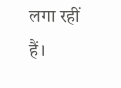लगा रहीं हैं।